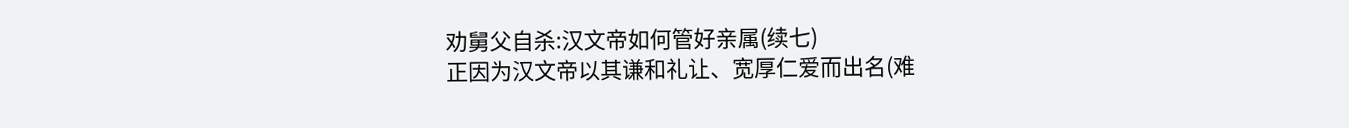劝舅父自杀:汉文帝如何管好亲属(续七)
正因为汉文帝以其谦和礼让、宽厚仁爱而出名(难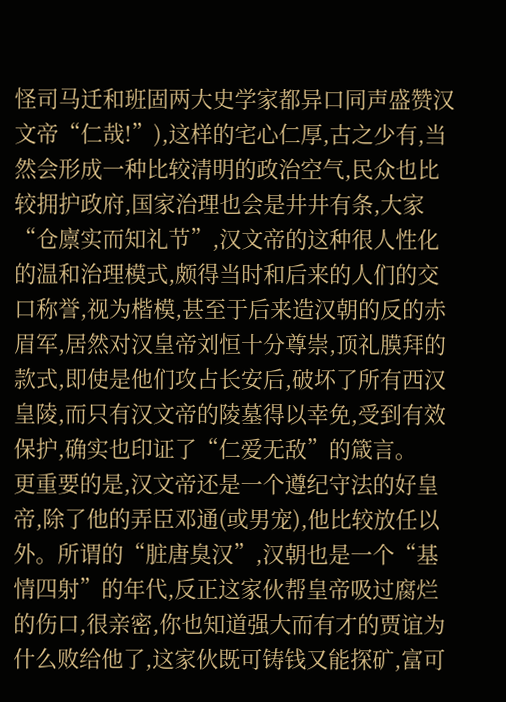怪司马迁和班固两大史学家都异口同声盛赞汉文帝“仁哉!”),这样的宅心仁厚,古之少有,当然会形成一种比较清明的政治空气,民众也比较拥护政府,国家治理也会是井井有条,大家“仓廪实而知礼节”,汉文帝的这种很人性化的温和治理模式,颇得当时和后来的人们的交口称誉,视为楷模,甚至于后来造汉朝的反的赤眉军,居然对汉皇帝刘恒十分尊崇,顶礼膜拜的款式,即使是他们攻占长安后,破坏了所有西汉皇陵,而只有汉文帝的陵墓得以幸免,受到有效保护,确实也印证了“仁爱无敌”的箴言。
更重要的是,汉文帝还是一个遵纪守法的好皇帝,除了他的弄臣邓通(或男宠),他比较放任以外。所谓的“脏唐臭汉”,汉朝也是一个“基情四射”的年代,反正这家伙帮皇帝吸过腐烂的伤口,很亲密,你也知道强大而有才的贾谊为什么败给他了,这家伙既可铸钱又能探矿,富可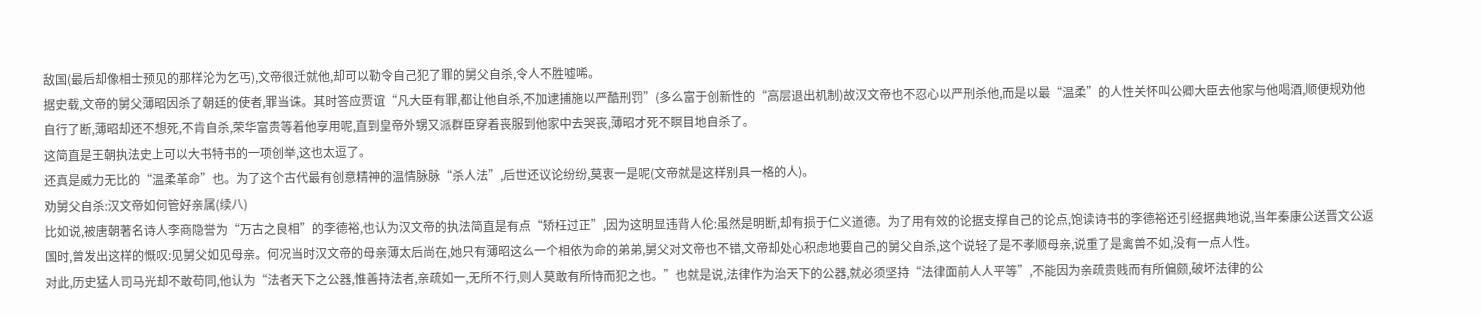敌国(最后却像相士预见的那样沦为乞丐),文帝很迁就他,却可以勒令自己犯了罪的舅父自杀,令人不胜嘘唏。
据史载,文帝的舅父薄昭因杀了朝廷的使者,罪当诛。其时答应贾谊“凡大臣有罪,都让他自杀,不加逮捕施以严酷刑罚”(多么富于创新性的“高层退出机制)故汉文帝也不忍心以严刑杀他,而是以最“温柔”的人性关怀叫公卿大臣去他家与他喝酒,顺便规劝他自行了断,薄昭却还不想死,不肯自杀,荣华富贵等着他享用呢,直到皇帝外甥又派群臣穿着丧服到他家中去哭丧,薄昭才死不瞑目地自杀了。
这简直是王朝执法史上可以大书特书的一项创举,这也太逗了。
还真是威力无比的“温柔革命”也。为了这个古代最有创意精神的温情脉脉“杀人法”,后世还议论纷纷,莫衷一是呢(文帝就是这样别具一格的人)。
劝舅父自杀:汉文帝如何管好亲属(续八)
比如说,被唐朝著名诗人李商隐誉为“万古之良相”的李德裕,也认为汉文帝的执法简直是有点“矫枉过正”,因为这明显违背人伦:虽然是明断,却有损于仁义道德。为了用有效的论据支撑自己的论点,饱读诗书的李德裕还引经据典地说,当年秦康公送晋文公返国时,曾发出这样的慨叹:见舅父如见母亲。何况当时汉文帝的母亲薄太后尚在,她只有薄昭这么一个相依为命的弟弟,舅父对文帝也不错,文帝却处心积虑地要自己的舅父自杀,这个说轻了是不孝顺母亲,说重了是禽兽不如,没有一点人性。
对此,历史猛人司马光却不敢苟同,他认为“法者天下之公器,惟善持法者,亲疏如一,无所不行,则人莫敢有所恃而犯之也。”也就是说,法律作为治天下的公器,就必须坚持“法律面前人人平等”,不能因为亲疏贵贱而有所偏颇,破坏法律的公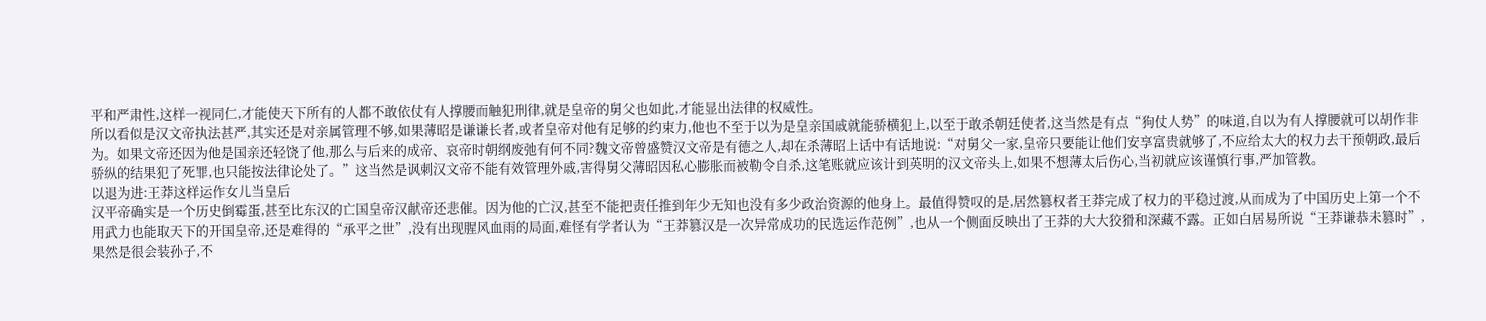平和严肃性,这样一视同仁,才能使天下所有的人都不敢依仗有人撑腰而触犯刑律,就是皇帝的舅父也如此,才能显出法律的权威性。
所以看似是汉文帝执法甚严,其实还是对亲属管理不够,如果薄昭是谦谦长者,或者皇帝对他有足够的约束力,他也不至于以为是皇亲国戚就能骄横犯上,以至于敢杀朝廷使者,这当然是有点“狗仗人势”的味道,自以为有人撑腰就可以胡作非为。如果文帝还因为他是国亲还轻饶了他,那么与后来的成帝、哀帝时朝纲废弛有何不同?魏文帝曾盛赞汉文帝是有德之人,却在杀薄昭上话中有话地说:“对舅父一家,皇帝只要能让他们安享富贵就够了,不应给太大的权力去干预朝政,最后骄纵的结果犯了死罪,也只能按法律论处了。”这当然是讽刺汉文帝不能有效管理外戚,害得舅父薄昭因私心膨胀而被勒令自杀,这笔账就应该计到英明的汉文帝头上,如果不想薄太后伤心,当初就应该谨慎行事,严加管教。
以退为进:王莽这样运作女儿当皇后
汉平帝确实是一个历史倒霉蛋,甚至比东汉的亡国皇帝汉献帝还悲催。因为他的亡汉,甚至不能把责任推到年少无知也没有多少政治资源的他身上。最值得赞叹的是,居然篡权者王莽完成了权力的平稳过渡,从而成为了中国历史上第一个不用武力也能取天下的开国皇帝,还是难得的“承平之世”,没有出现腥风血雨的局面,难怪有学者认为“王莽篡汉是一次异常成功的民选运作范例”,也从一个侧面反映出了王莽的大大狡猾和深藏不露。正如白居易所说“王莽谦恭未篡时”,果然是很会装孙子,不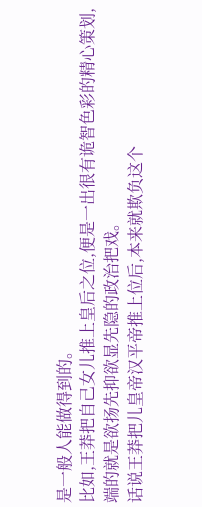是一般人能做得到的。
比如,王莽把自己女儿推上皇后之位,便是一出很有诡智色彩的精心策划,端的就是欲扬先抑欲显先隐的政治把戏。
话说王莽把儿皇帝汉平帝推上位后,本来就欺负这个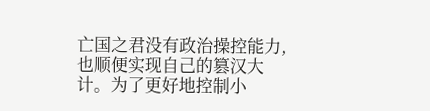亡国之君没有政治操控能力,也顺便实现自己的篡汉大计。为了更好地控制小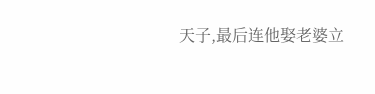天子,最后连他娶老婆立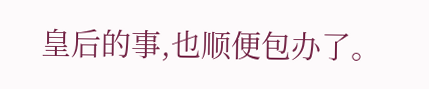皇后的事,也顺便包办了。